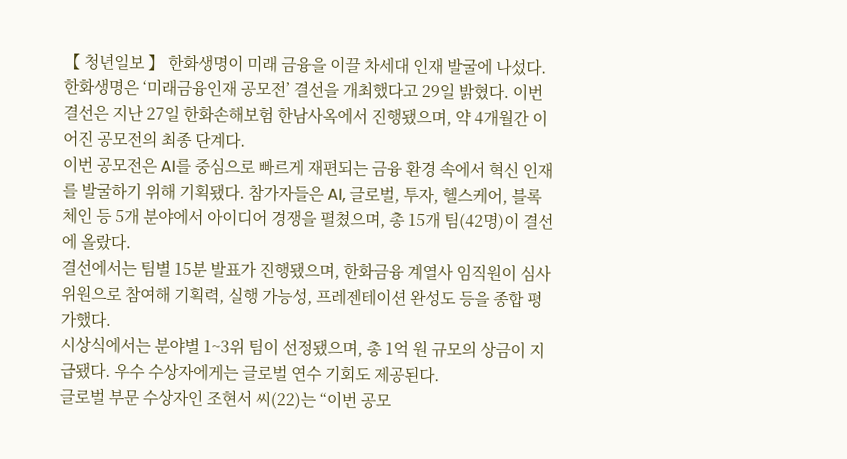【 청년일보 】 한화생명이 미래 금융을 이끌 차세대 인재 발굴에 나섰다.
한화생명은 ‘미래금융인재 공모전’ 결선을 개최했다고 29일 밝혔다. 이번 결선은 지난 27일 한화손해보험 한남사옥에서 진행됐으며, 약 4개월간 이어진 공모전의 최종 단계다.
이번 공모전은 AI를 중심으로 빠르게 재편되는 금융 환경 속에서 혁신 인재를 발굴하기 위해 기획됐다. 참가자들은 AI, 글로벌, 투자, 헬스케어, 블록체인 등 5개 분야에서 아이디어 경쟁을 펼쳤으며, 총 15개 팀(42명)이 결선에 올랐다.
결선에서는 팀별 15분 발표가 진행됐으며, 한화금융 계열사 임직원이 심사위원으로 참여해 기획력, 실행 가능성, 프레젠테이션 완성도 등을 종합 평가했다.
시상식에서는 분야별 1~3위 팀이 선정됐으며, 총 1억 원 규모의 상금이 지급됐다. 우수 수상자에게는 글로벌 연수 기회도 제공된다.
글로벌 부문 수상자인 조현서 씨(22)는 “이번 공모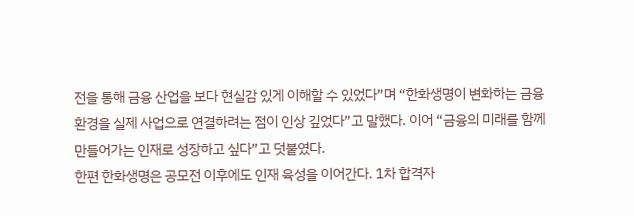전을 통해 금융 산업을 보다 현실감 있게 이해할 수 있었다”며 “한화생명이 변화하는 금융 환경을 실제 사업으로 연결하려는 점이 인상 깊었다”고 말했다. 이어 “금융의 미래를 함께 만들어가는 인재로 성장하고 싶다”고 덧붙였다.
한편 한화생명은 공모전 이후에도 인재 육성을 이어간다. 1차 합격자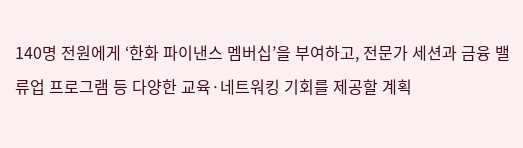140명 전원에게 ‘한화 파이낸스 멤버십’을 부여하고, 전문가 세션과 금융 밸류업 프로그램 등 다양한 교육·네트워킹 기회를 제공할 계획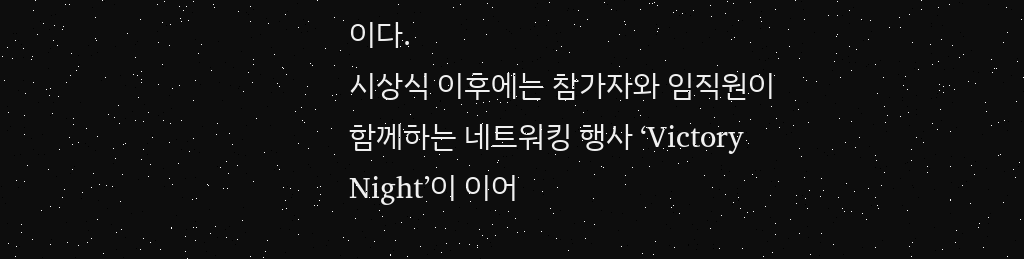이다.
시상식 이후에는 참가자와 임직원이 함께하는 네트워킹 행사 ‘Victory Night’이 이어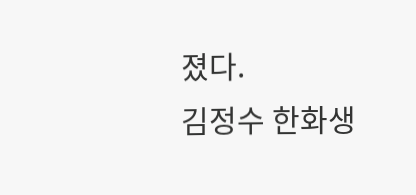졌다.
김정수 한화생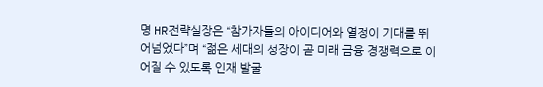명 HR전략실장은 “참가자들의 아이디어와 열정이 기대를 뛰어넘었다”며 “젊은 세대의 성장이 곧 미래 금융 경쟁력으로 이어질 수 있도록 인재 발굴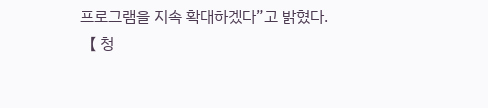프로그램을 지속 확대하겠다”고 밝혔다.
【 청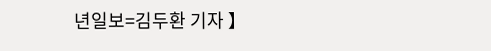년일보=김두환 기자 】